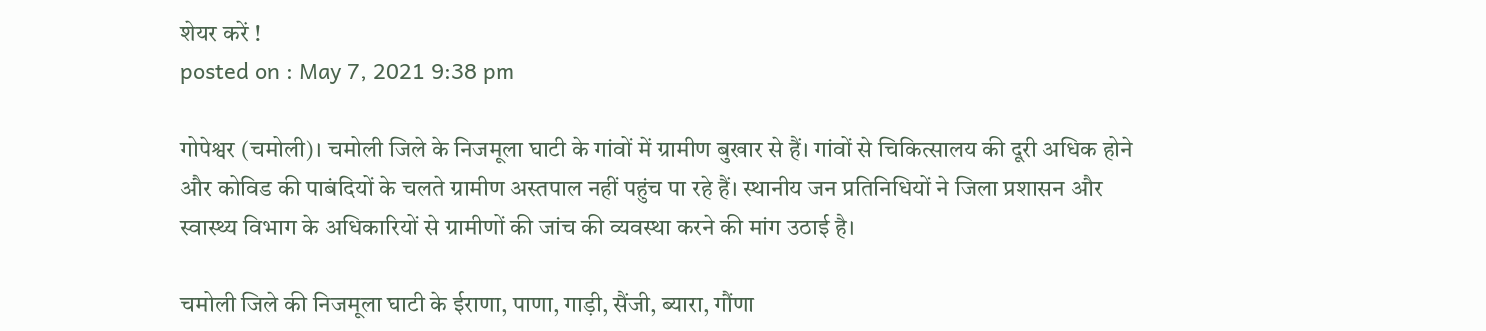शेयर करें !
posted on : May 7, 2021 9:38 pm

गोपेश्वर (चमोली)। चमोली जिले के निजमूला घाटी के गांवों में ग्रामीण बुखार से हैं। गांवों से चिकित्सालय की दूरी अधिक होने और कोविड की पाबंदियों के चलते ग्रामीण अस्तपाल नहीं पहुंच पा रहे हैं। स्थानीय जन प्रतिनिधियों ने जिला प्रशासन और स्वास्थ्य विभाग के अधिकारियों से ग्रामीणों की जांच की व्यवस्था करने की मांग उठाई है।

चमोली जिले की निजमूला घाटी के ईराणा, पाणा, गाड़ी, सैंजी, ब्यारा, गौंणा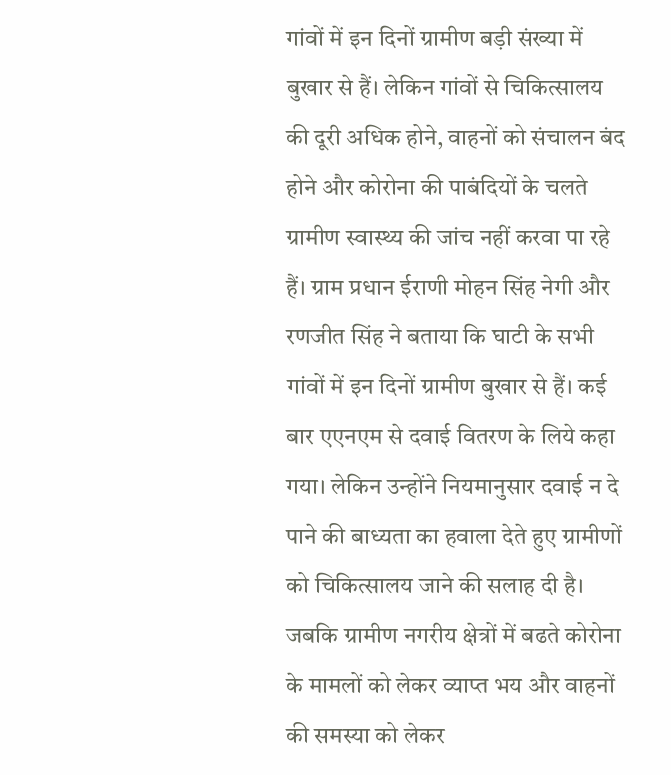गांवों में इन दिनों ग्रामीण बड़ी संख्या में बुखार से हैं। लेकिन गांवों से चिकित्सालय की दूरी अधिक होने, वाहनों को संचालन बंद होने और कोरोना की पाबंदियों के चलते ग्रामीण स्वास्थ्य की जांच नहीं करवा पा रहे हैं। ग्राम प्रधान ईराणी मोहन सिंह नेगी और रणजीत सिंह ने बताया कि घाटी के सभी गांवों में इन दिनों ग्रामीण बुखार से हैं। कई बार एएनएम से दवाई वितरण के लिये कहा गया। लेकिन उन्होंने नियमानुसार दवाई न दे पाने की बाध्यता का हवाला देते हुए ग्रामीणों को चिकित्सालय जाने की सलाह दी है। जबकि ग्रामीण नगरीय क्षेत्रों में बढते कोरोना के मामलों को लेकर व्याप्त भय और वाहनों की समस्या को लेकर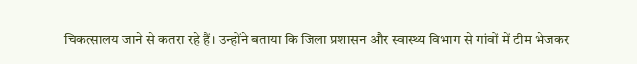चिकत्सालय जाने से कतरा रहे हैं। उन्होंने बताया कि जिला प्रशासन और स्वास्थ्य विभाग से गांवों में टीम भेजकर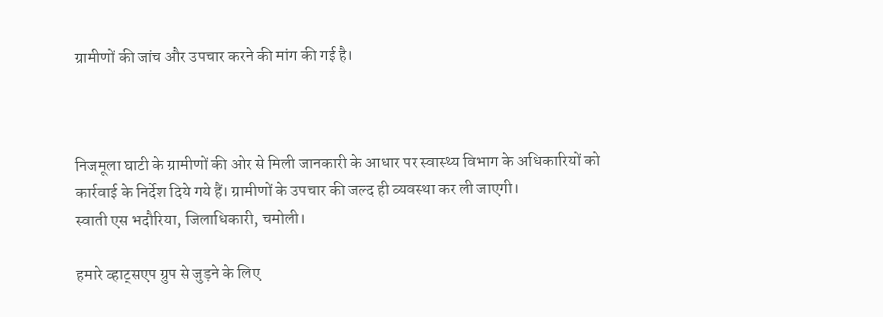ग्रामीणों की जांच और उपचार करने की मांग की गई है।



निजमूला घाटी के ग्रामीणों की ओर से मिली जानकारी के आधार पर स्वास्थ्य विभाग के अधिकारियों को कार्रवाई के निर्देश दिये गये हैं। ग्रामीणों के उपचार की जल्द ही व्यवस्था कर ली जाएगी।
स्वाती एस भदौरिया, जिलाधिकारी, चमोली।

हमारे व्हाट्सएप ग्रुप से जुड़ने के लिए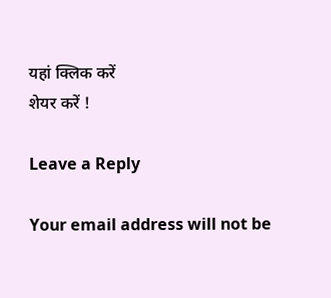यहां क्लिक करें
शेयर करें !

Leave a Reply

Your email address will not be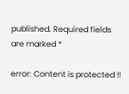published. Required fields are marked *

error: Content is protected !!